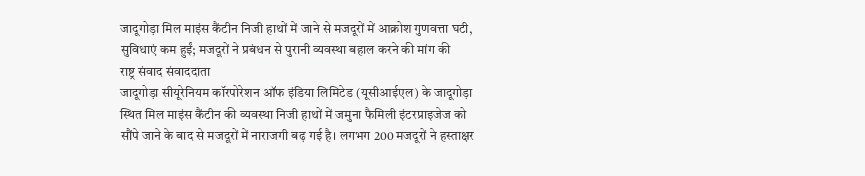जादूगोड़ा मिल माइंस कैंटीन निजी हाथों में जाने से मजदूरों में आक्रोश गुणवत्ता घटी, सुविधाएं कम हुईं; मजदूरों ने प्रबंधन से पुरानी व्यवस्था बहाल करने की मांग की
राष्ट्र संवाद संवाददाता
जादूगोड़ा सीयूरेनियम कॉरपोरेशन ऑफ इंडिया लिमिटेड (यूसीआईएल) के जादूगोड़ा स्थित मिल माइंस कैंटीन की व्यवस्था निजी हाथों में जमुना फैमिली इंटरप्राइजेज को सौंपे जाने के बाद से मजदूरों में नाराजगी बढ़ गई है। लगभग 200 मजदूरों ने हस्ताक्षर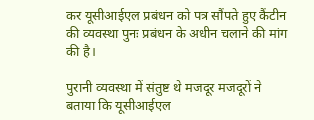कर यूसीआईएल प्रबंधन को पत्र सौंपते हुए कैंटीन की व्यवस्था पुनः प्रबंधन के अधीन चलाने की मांग की है।

पुरानी व्यवस्था में संतुष्ट थे मजदूर मजदूरों ने बताया कि यूसीआईएल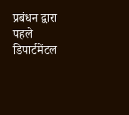प्रबंधन द्वारा पहले डिपार्टमेंटल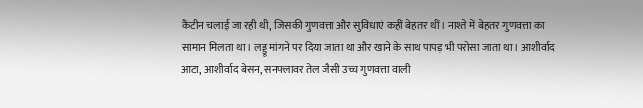कैंटीन चलाई जा रही थी, जिसकी गुणवत्ता और सुविधाएं कहीं बेहतर थीं। नाश्ते में बेहतर गुणवत्ता का सामान मिलता था। लड्डू मांगने पर दिया जाता था और खाने के साथ पापड़ भी परोसा जाता था। आशीर्वाद आटा, आशीर्वाद बेसन, सनफ्लावर तेल जैसी उच्च गुणवत्ता वाली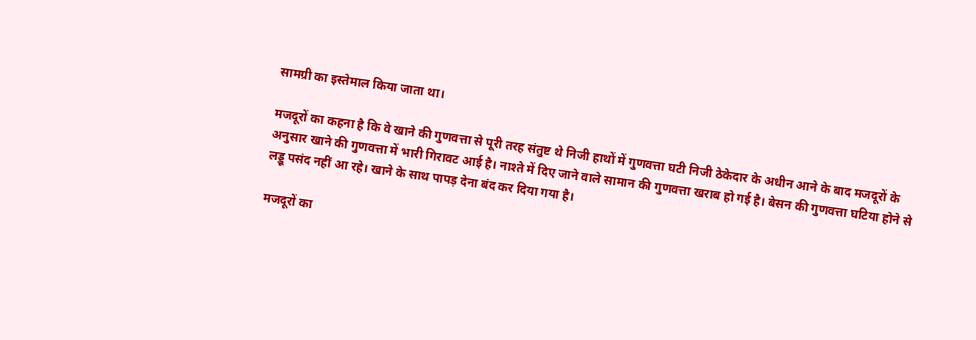सामग्री का इस्तेमाल किया जाता था।

मजदूरों का कहना है कि वे खाने की गुणवत्ता से पूरी तरह संतुष्ट थे निजी हाथों में गुणवत्ता घटी निजी ठेकेदार के अधीन आने के बाद मजदूरों के अनुसार खाने की गुणवत्ता में भारी गिरावट आई है। नाश्ते में दिए जाने वाले सामान की गुणवत्ता खराब हो गई है। बेसन की गुणवत्ता घटिया होने से लड्डू पसंद नहीं आ रहे। खाने के साथ पापड़ देना बंद कर दिया गया है।

मजदूरों का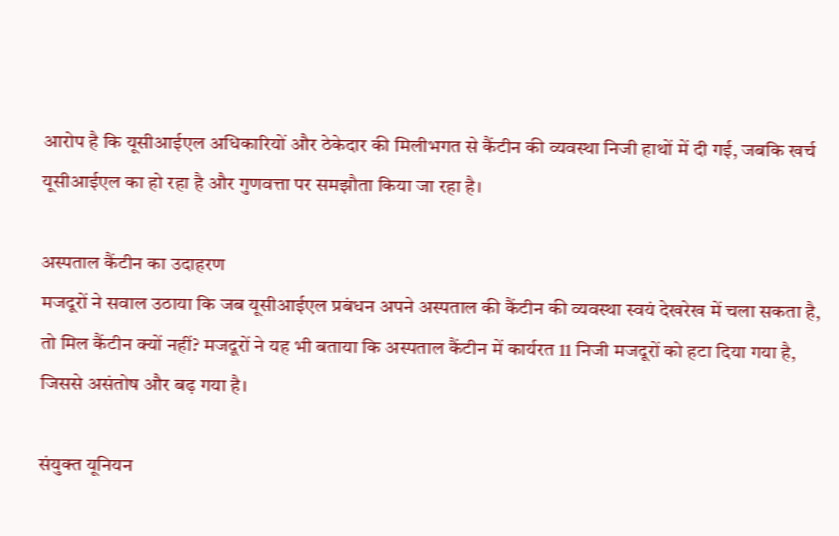आरोप है कि यूसीआईएल अधिकारियों और ठेकेदार की मिलीभगत से कैंटीन की व्यवस्था निजी हाथों में दी गई, जबकि खर्च यूसीआईएल का हो रहा है और गुणवत्ता पर समझौता किया जा रहा है।

अस्पताल कैंटीन का उदाहरण
मजदूरों ने सवाल उठाया कि जब यूसीआईएल प्रबंधन अपने अस्पताल की कैंटीन की व्यवस्था स्वयं देखरेख में चला सकता है, तो मिल कैंटीन क्यों नहीं? मजदूरों ने यह भी बताया कि अस्पताल कैंटीन में कार्यरत 11 निजी मजदूरों को हटा दिया गया है, जिससे असंतोष और बढ़ गया है।

संयुक्त यूनियन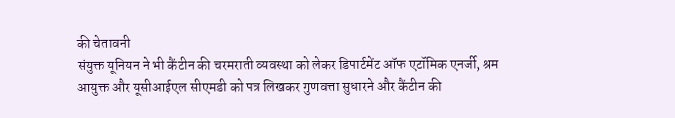की चेतावनी
संयुक्त यूनियन ने भी कैंटीन की चरमराती व्यवस्था को लेकर डिपार्टमेंट ऑफ एटॉमिक एनर्जी, श्रम आयुक्त और यूसीआईएल सीएमडी को पत्र लिखकर गुणवत्ता सुधारने और कैंटीन की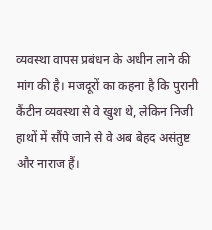व्यवस्था वापस प्रबंधन के अधीन लाने की मांग की है। मजदूरों का कहना है कि पुरानी कैंटीन व्यवस्था से वे खुश थे, लेकिन निजी हाथों में सौंपे जाने से वे अब बेहद असंतुष्ट और नाराज हैं।